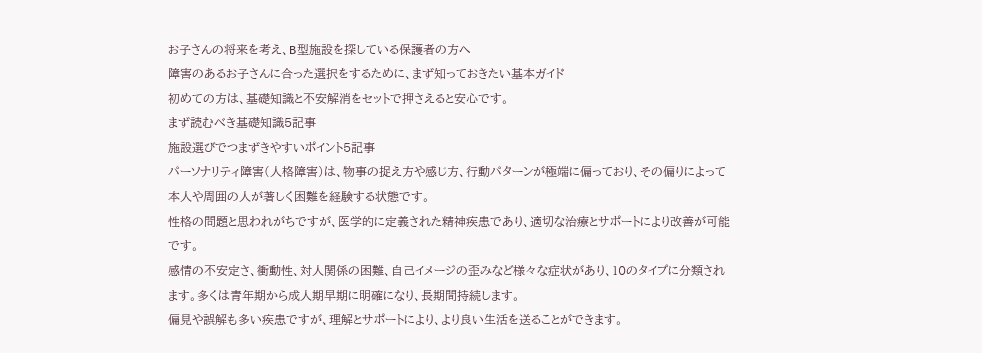お子さんの将来を考え、B型施設を探している保護者の方へ
障害のあるお子さんに合った選択をするために、まず知っておきたい基本ガイド
初めての方は、基礎知識と不安解消をセットで押さえると安心です。
まず読むべき基礎知識5記事
施設選びでつまずきやすいポイント5記事
パーソナリティ障害(人格障害)は、物事の捉え方や感じ方、行動パターンが極端に偏っており、その偏りによって本人や周囲の人が著しく困難を経験する状態です。
性格の問題と思われがちですが、医学的に定義された精神疾患であり、適切な治療とサポートにより改善が可能です。
感情の不安定さ、衝動性、対人関係の困難、自己イメージの歪みなど様々な症状があり、10のタイプに分類されます。多くは青年期から成人期早期に明確になり、長期間持続します。
偏見や誤解も多い疾患ですが、理解とサポートにより、より良い生活を送ることができます。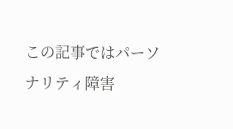この記事ではパーソナリティ障害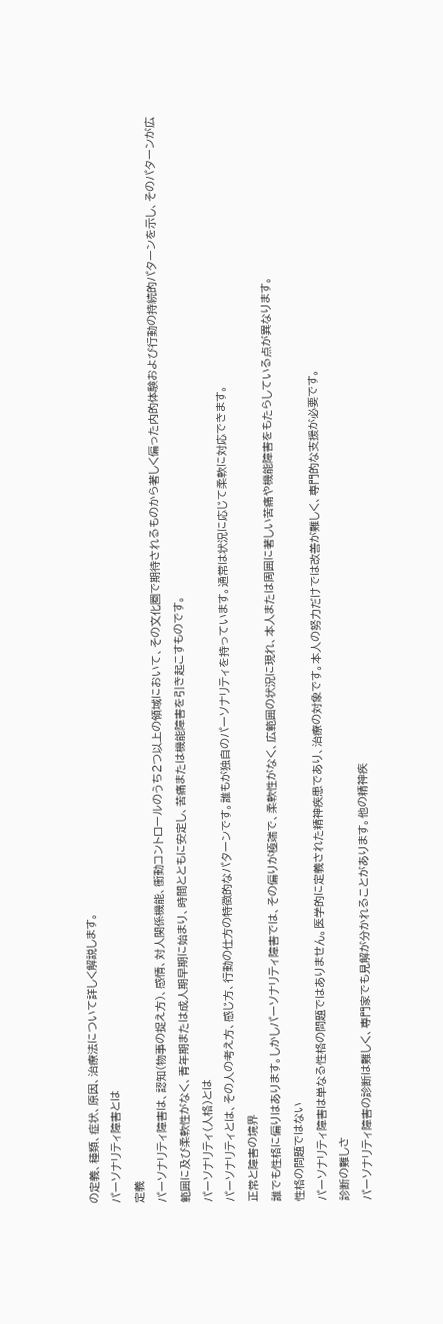の定義、種類、症状、原因、治療法について詳しく解説します。
パーソナリティ障害とは
定義
パーソナリティ障害は、認知(物事の捉え方)、感情、対人関係機能、衝動コントロールのうち2つ以上の領域において、その文化圏で期待されるものから著しく偏った内的体験および行動の持続的パターンを示し、そのパターンが広範囲に及び柔軟性がなく、青年期または成人期早期に始まり、時間とともに安定し、苦痛または機能障害を引き起こすものです。
パーソナリティ(人格)とは
パーソナリティとは、その人の考え方、感じ方、行動の仕方の特徴的なパターンです。誰もが独自のパーソナリティを持っています。通常は状況に応じて柔軟に対応できます。
正常と障害の境界
誰でも性格に偏りはあります。しかしパーソナリティ障害では、その偏りが極端で、柔軟性がなく、広範囲の状況に現れ、本人または周囲に著しい苦痛や機能障害をもたらしている点が異なります。
性格の問題ではない
パーソナリティ障害は単なる性格の問題ではありません。医学的に定義された精神疾患であり、治療の対象です。本人の努力だけでは改善が難しく、専門的な支援が必要です。
診断の難しさ
パーソナリティ障害の診断は難しく、専門家でも見解が分かれることがあります。他の精神疾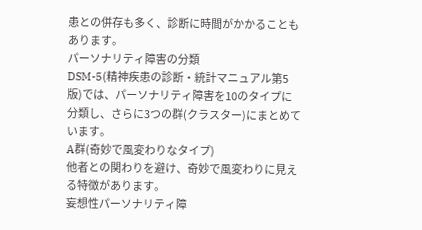患との併存も多く、診断に時間がかかることもあります。
パーソナリティ障害の分類
DSM-5(精神疾患の診断・統計マニュアル第5版)では、パーソナリティ障害を10のタイプに分類し、さらに3つの群(クラスター)にまとめています。
A群(奇妙で風変わりなタイプ)
他者との関わりを避け、奇妙で風変わりに見える特徴があります。
妄想性パーソナリティ障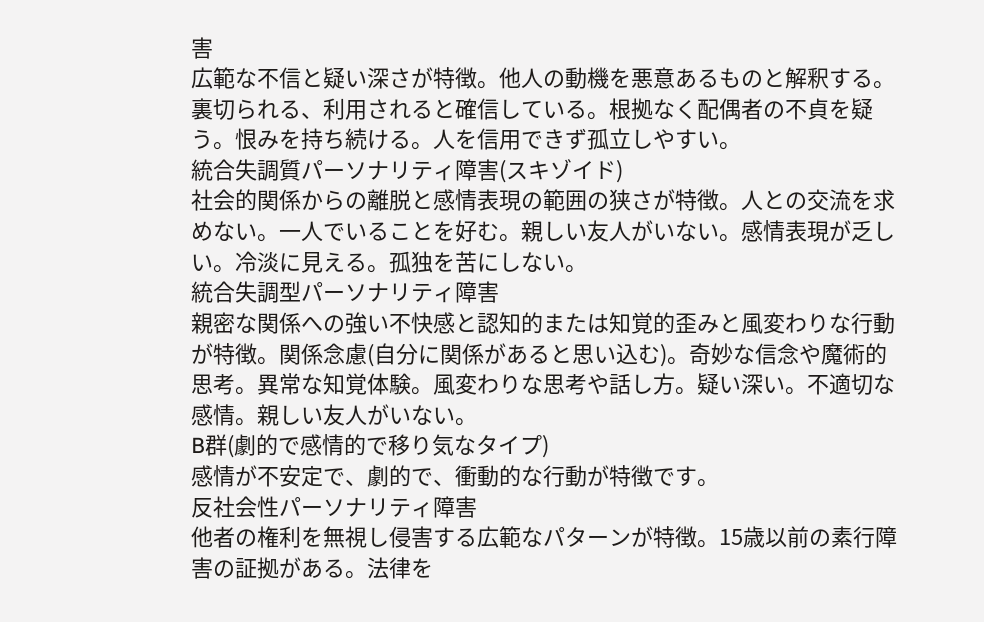害
広範な不信と疑い深さが特徴。他人の動機を悪意あるものと解釈する。裏切られる、利用されると確信している。根拠なく配偶者の不貞を疑う。恨みを持ち続ける。人を信用できず孤立しやすい。
統合失調質パーソナリティ障害(スキゾイド)
社会的関係からの離脱と感情表現の範囲の狭さが特徴。人との交流を求めない。一人でいることを好む。親しい友人がいない。感情表現が乏しい。冷淡に見える。孤独を苦にしない。
統合失調型パーソナリティ障害
親密な関係への強い不快感と認知的または知覚的歪みと風変わりな行動が特徴。関係念慮(自分に関係があると思い込む)。奇妙な信念や魔術的思考。異常な知覚体験。風変わりな思考や話し方。疑い深い。不適切な感情。親しい友人がいない。
B群(劇的で感情的で移り気なタイプ)
感情が不安定で、劇的で、衝動的な行動が特徴です。
反社会性パーソナリティ障害
他者の権利を無視し侵害する広範なパターンが特徴。15歳以前の素行障害の証拠がある。法律を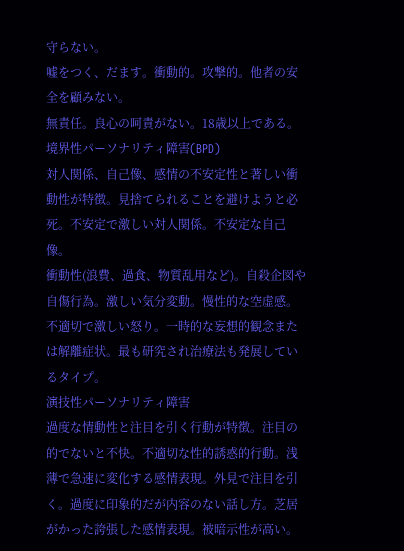守らない。
嘘をつく、だます。衝動的。攻撃的。他者の安全を顧みない。
無責任。良心の呵責がない。18歳以上である。
境界性パーソナリティ障害(BPD)
対人関係、自己像、感情の不安定性と著しい衝動性が特徴。見捨てられることを避けようと必死。不安定で激しい対人関係。不安定な自己像。
衝動性(浪費、過食、物質乱用など)。自殺企図や自傷行為。激しい気分変動。慢性的な空虚感。不適切で激しい怒り。一時的な妄想的観念または解離症状。最も研究され治療法も発展しているタイプ。
演技性パーソナリティ障害
過度な情動性と注目を引く行動が特徴。注目の的でないと不快。不適切な性的誘惑的行動。浅薄で急速に変化する感情表現。外見で注目を引く。過度に印象的だが内容のない話し方。芝居がかった誇張した感情表現。被暗示性が高い。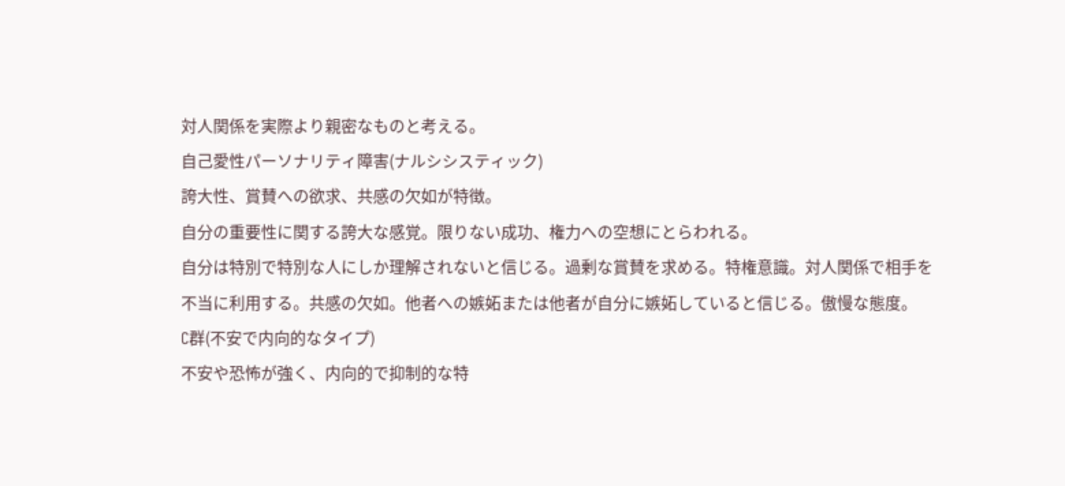対人関係を実際より親密なものと考える。
自己愛性パーソナリティ障害(ナルシシスティック)
誇大性、賞賛への欲求、共感の欠如が特徴。
自分の重要性に関する誇大な感覚。限りない成功、権力への空想にとらわれる。
自分は特別で特別な人にしか理解されないと信じる。過剰な賞賛を求める。特権意識。対人関係で相手を不当に利用する。共感の欠如。他者への嫉妬または他者が自分に嫉妬していると信じる。傲慢な態度。
C群(不安で内向的なタイプ)
不安や恐怖が強く、内向的で抑制的な特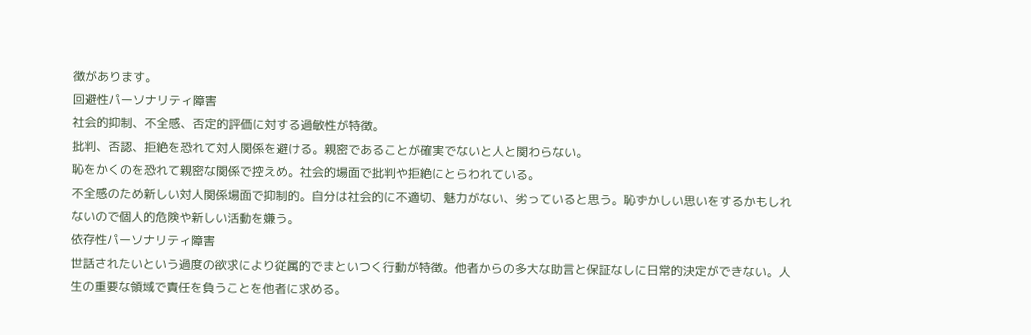徴があります。
回避性パーソナリティ障害
社会的抑制、不全感、否定的評価に対する過敏性が特徴。
批判、否認、拒絶を恐れて対人関係を避ける。親密であることが確実でないと人と関わらない。
恥をかくのを恐れて親密な関係で控えめ。社会的場面で批判や拒絶にとらわれている。
不全感のため新しい対人関係場面で抑制的。自分は社会的に不適切、魅力がない、劣っていると思う。恥ずかしい思いをするかもしれないので個人的危険や新しい活動を嫌う。
依存性パーソナリティ障害
世話されたいという過度の欲求により従属的でまといつく行動が特徴。他者からの多大な助言と保証なしに日常的決定ができない。人生の重要な領域で責任を負うことを他者に求める。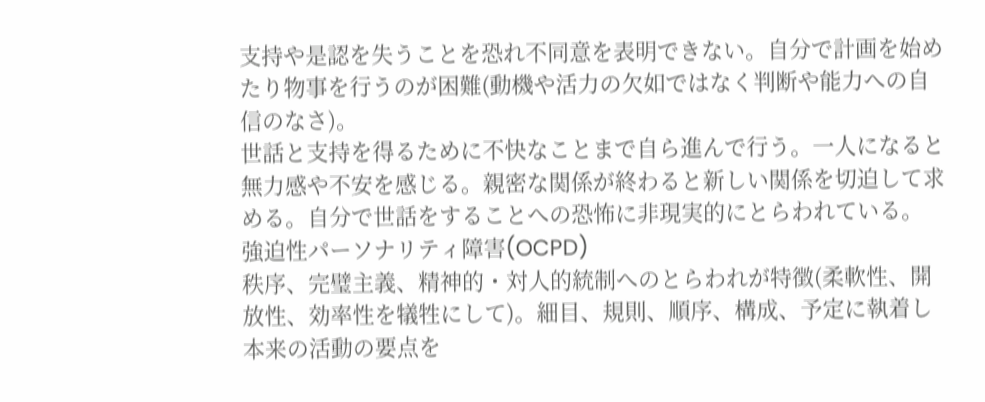支持や是認を失うことを恐れ不同意を表明できない。自分で計画を始めたり物事を行うのが困難(動機や活力の欠如ではなく判断や能力への自信のなさ)。
世話と支持を得るために不快なことまで自ら進んで行う。一人になると無力感や不安を感じる。親密な関係が終わると新しい関係を切迫して求める。自分で世話をすることへの恐怖に非現実的にとらわれている。
強迫性パーソナリティ障害(OCPD)
秩序、完璧主義、精神的・対人的統制へのとらわれが特徴(柔軟性、開放性、効率性を犠牲にして)。細目、規則、順序、構成、予定に執着し本来の活動の要点を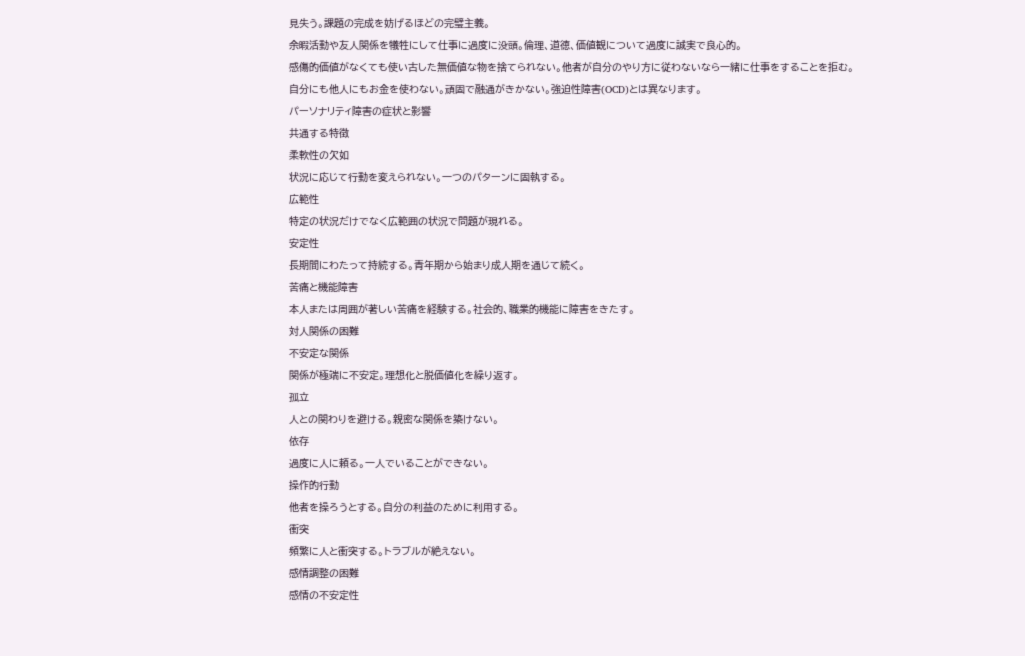見失う。課題の完成を妨げるほどの完璧主義。
余暇活動や友人関係を犠牲にして仕事に過度に没頭。倫理、道徳、価値観について過度に誠実で良心的。
感傷的価値がなくても使い古した無価値な物を捨てられない。他者が自分のやり方に従わないなら一緒に仕事をすることを拒む。
自分にも他人にもお金を使わない。頑固で融通がきかない。強迫性障害(OCD)とは異なります。
パーソナリティ障害の症状と影響
共通する特徴
柔軟性の欠如
状況に応じて行動を変えられない。一つのパターンに固執する。
広範性
特定の状況だけでなく広範囲の状況で問題が現れる。
安定性
長期間にわたって持続する。青年期から始まり成人期を通じて続く。
苦痛と機能障害
本人または周囲が著しい苦痛を経験する。社会的、職業的機能に障害をきたす。
対人関係の困難
不安定な関係
関係が極端に不安定。理想化と脱価値化を繰り返す。
孤立
人との関わりを避ける。親密な関係を築けない。
依存
過度に人に頼る。一人でいることができない。
操作的行動
他者を操ろうとする。自分の利益のために利用する。
衝突
頻繁に人と衝突する。トラブルが絶えない。
感情調整の困難
感情の不安定性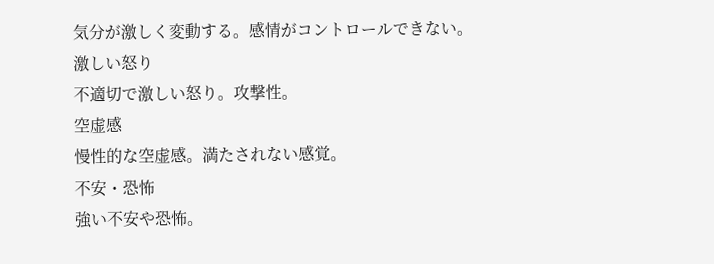気分が激しく変動する。感情がコントロールできない。
激しい怒り
不適切で激しい怒り。攻撃性。
空虚感
慢性的な空虚感。満たされない感覚。
不安・恐怖
強い不安や恐怖。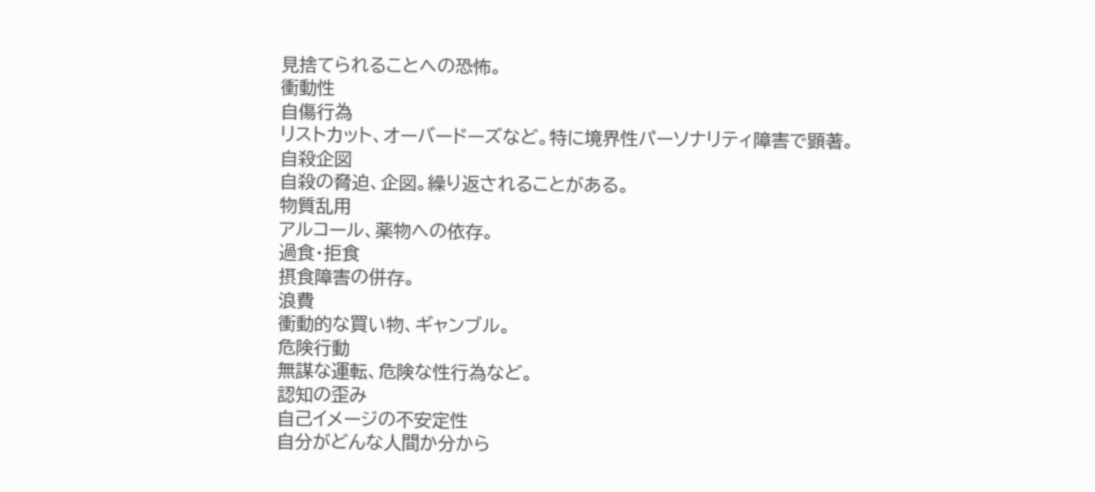見捨てられることへの恐怖。
衝動性
自傷行為
リストカット、オーバードーズなど。特に境界性パーソナリティ障害で顕著。
自殺企図
自殺の脅迫、企図。繰り返されることがある。
物質乱用
アルコール、薬物への依存。
過食・拒食
摂食障害の併存。
浪費
衝動的な買い物、ギャンブル。
危険行動
無謀な運転、危険な性行為など。
認知の歪み
自己イメージの不安定性
自分がどんな人間か分から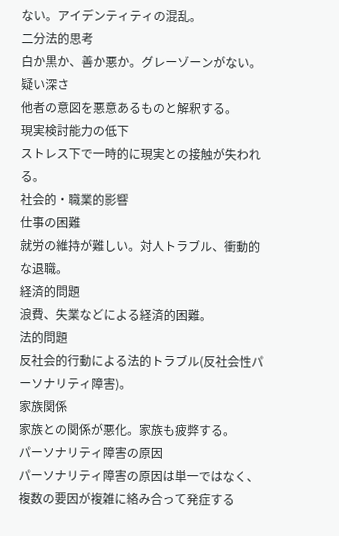ない。アイデンティティの混乱。
二分法的思考
白か黒か、善か悪か。グレーゾーンがない。
疑い深さ
他者の意図を悪意あるものと解釈する。
現実検討能力の低下
ストレス下で一時的に現実との接触が失われる。
社会的・職業的影響
仕事の困難
就労の維持が難しい。対人トラブル、衝動的な退職。
経済的問題
浪費、失業などによる経済的困難。
法的問題
反社会的行動による法的トラブル(反社会性パーソナリティ障害)。
家族関係
家族との関係が悪化。家族も疲弊する。
パーソナリティ障害の原因
パーソナリティ障害の原因は単一ではなく、複数の要因が複雑に絡み合って発症する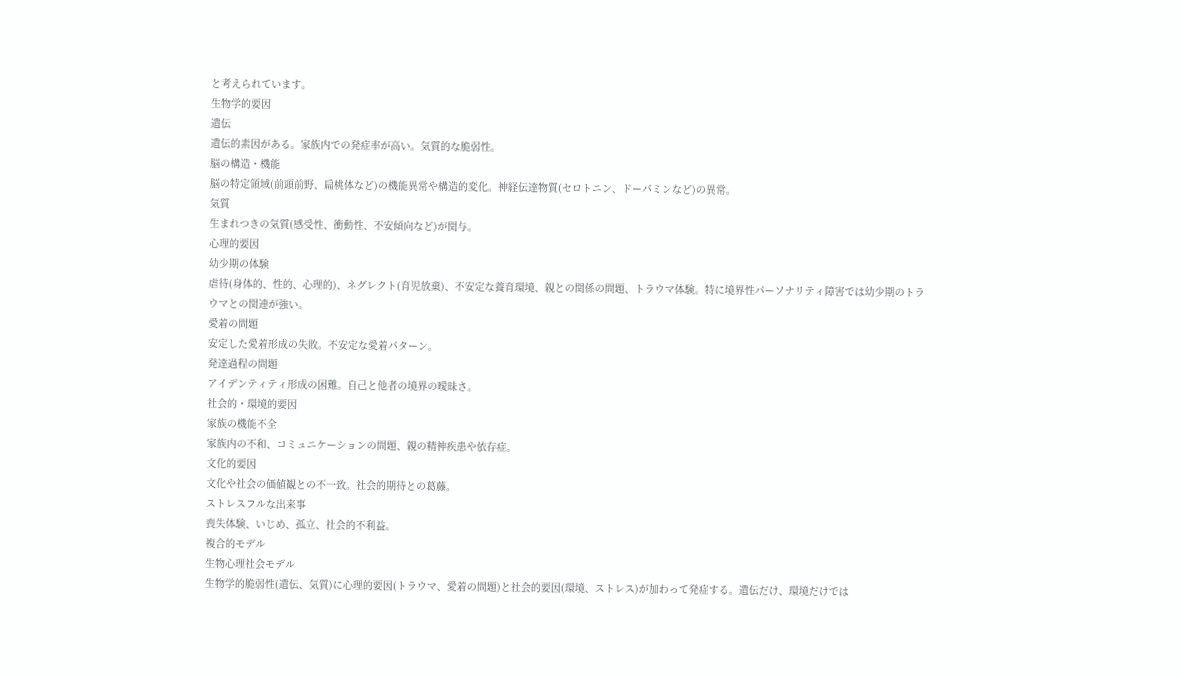と考えられています。
生物学的要因
遺伝
遺伝的素因がある。家族内での発症率が高い。気質的な脆弱性。
脳の構造・機能
脳の特定領域(前頭前野、扁桃体など)の機能異常や構造的変化。神経伝達物質(セロトニン、ドーパミンなど)の異常。
気質
生まれつきの気質(感受性、衝動性、不安傾向など)が関与。
心理的要因
幼少期の体験
虐待(身体的、性的、心理的)、ネグレクト(育児放棄)、不安定な養育環境、親との関係の問題、トラウマ体験。特に境界性パーソナリティ障害では幼少期のトラウマとの関連が強い。
愛着の問題
安定した愛着形成の失敗。不安定な愛着パターン。
発達過程の問題
アイデンティティ形成の困難。自己と他者の境界の曖昧さ。
社会的・環境的要因
家族の機能不全
家族内の不和、コミュニケーションの問題、親の精神疾患や依存症。
文化的要因
文化や社会の価値観との不一致。社会的期待との葛藤。
ストレスフルな出来事
喪失体験、いじめ、孤立、社会的不利益。
複合的モデル
生物心理社会モデル
生物学的脆弱性(遺伝、気質)に心理的要因(トラウマ、愛着の問題)と社会的要因(環境、ストレス)が加わって発症する。遺伝だけ、環境だけでは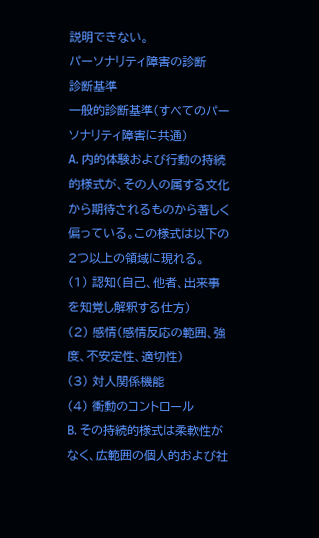説明できない。
パーソナリティ障害の診断
診断基準
一般的診断基準(すべてのパーソナリティ障害に共通)
A. 内的体験および行動の持続的様式が、その人の属する文化から期待されるものから著しく偏っている。この様式は以下の2つ以上の領域に現れる。
(1) 認知(自己、他者、出来事を知覚し解釈する仕方)
(2) 感情(感情反応の範囲、強度、不安定性、適切性)
(3) 対人関係機能
(4) 衝動のコントロール
B. その持続的様式は柔軟性がなく、広範囲の個人的および社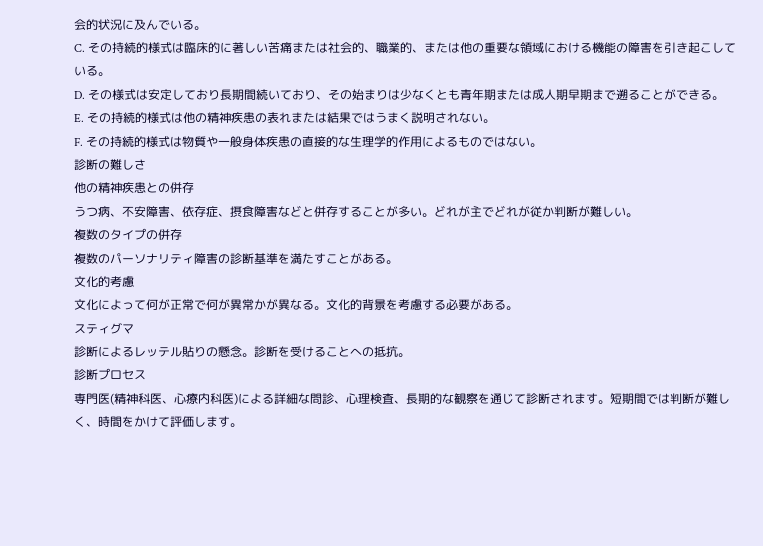会的状況に及んでいる。
C. その持続的様式は臨床的に著しい苦痛または社会的、職業的、または他の重要な領域における機能の障害を引き起こしている。
D. その様式は安定しており長期間続いており、その始まりは少なくとも青年期または成人期早期まで遡ることができる。
E. その持続的様式は他の精神疾患の表れまたは結果ではうまく説明されない。
F. その持続的様式は物質や一般身体疾患の直接的な生理学的作用によるものではない。
診断の難しさ
他の精神疾患との併存
うつ病、不安障害、依存症、摂食障害などと併存することが多い。どれが主でどれが従か判断が難しい。
複数のタイプの併存
複数のパーソナリティ障害の診断基準を満たすことがある。
文化的考慮
文化によって何が正常で何が異常かが異なる。文化的背景を考慮する必要がある。
スティグマ
診断によるレッテル貼りの懸念。診断を受けることへの抵抗。
診断プロセス
専門医(精神科医、心療内科医)による詳細な問診、心理検査、長期的な観察を通じて診断されます。短期間では判断が難しく、時間をかけて評価します。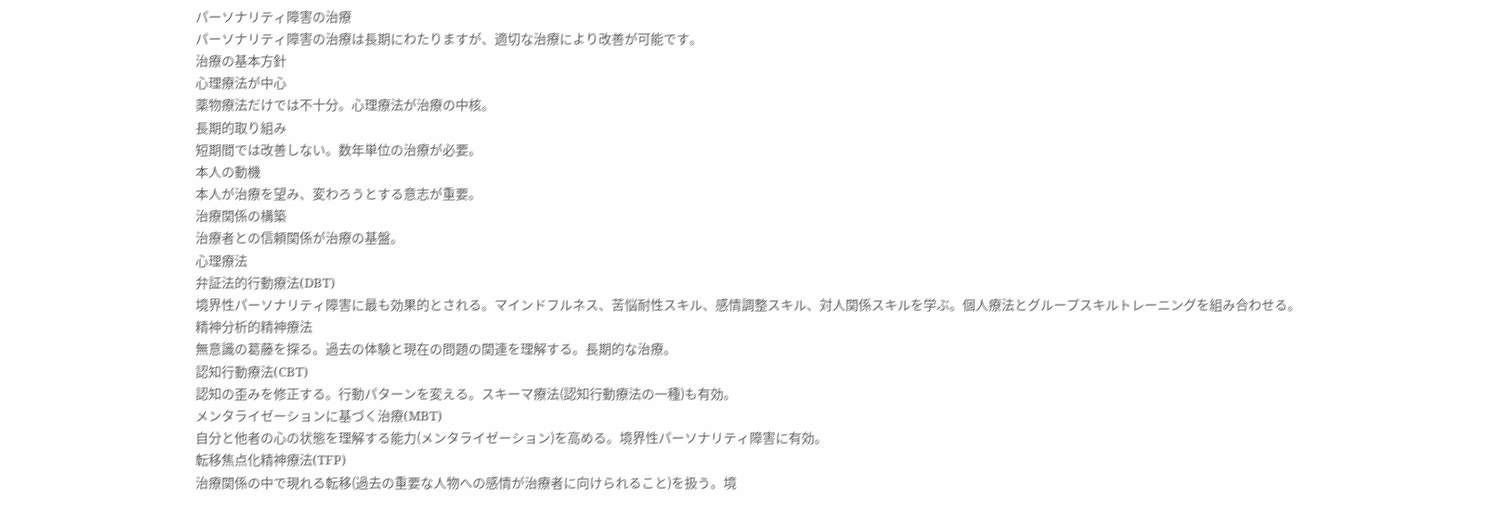パーソナリティ障害の治療
パーソナリティ障害の治療は長期にわたりますが、適切な治療により改善が可能です。
治療の基本方針
心理療法が中心
薬物療法だけでは不十分。心理療法が治療の中核。
長期的取り組み
短期間では改善しない。数年単位の治療が必要。
本人の動機
本人が治療を望み、変わろうとする意志が重要。
治療関係の構築
治療者との信頼関係が治療の基盤。
心理療法
弁証法的行動療法(DBT)
境界性パーソナリティ障害に最も効果的とされる。マインドフルネス、苦悩耐性スキル、感情調整スキル、対人関係スキルを学ぶ。個人療法とグループスキルトレーニングを組み合わせる。
精神分析的精神療法
無意識の葛藤を探る。過去の体験と現在の問題の関連を理解する。長期的な治療。
認知行動療法(CBT)
認知の歪みを修正する。行動パターンを変える。スキーマ療法(認知行動療法の一種)も有効。
メンタライゼーションに基づく治療(MBT)
自分と他者の心の状態を理解する能力(メンタライゼーション)を高める。境界性パーソナリティ障害に有効。
転移焦点化精神療法(TFP)
治療関係の中で現れる転移(過去の重要な人物への感情が治療者に向けられること)を扱う。境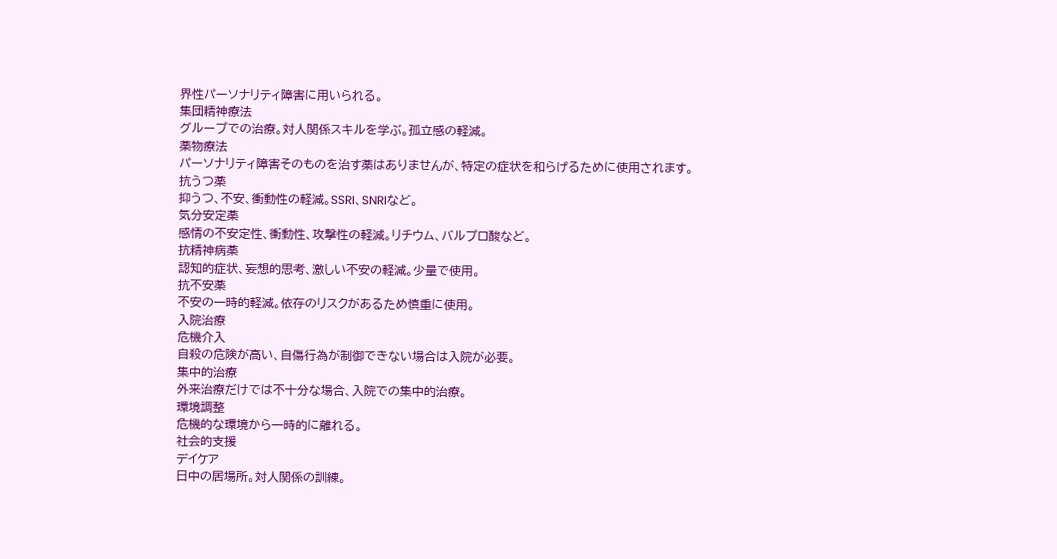界性パーソナリティ障害に用いられる。
集団精神療法
グループでの治療。対人関係スキルを学ぶ。孤立感の軽減。
薬物療法
パーソナリティ障害そのものを治す薬はありませんが、特定の症状を和らげるために使用されます。
抗うつ薬
抑うつ、不安、衝動性の軽減。SSRI、SNRIなど。
気分安定薬
感情の不安定性、衝動性、攻撃性の軽減。リチウム、バルプロ酸など。
抗精神病薬
認知的症状、妄想的思考、激しい不安の軽減。少量で使用。
抗不安薬
不安の一時的軽減。依存のリスクがあるため慎重に使用。
入院治療
危機介入
自殺の危険が高い、自傷行為が制御できない場合は入院が必要。
集中的治療
外来治療だけでは不十分な場合、入院での集中的治療。
環境調整
危機的な環境から一時的に離れる。
社会的支援
デイケア
日中の居場所。対人関係の訓練。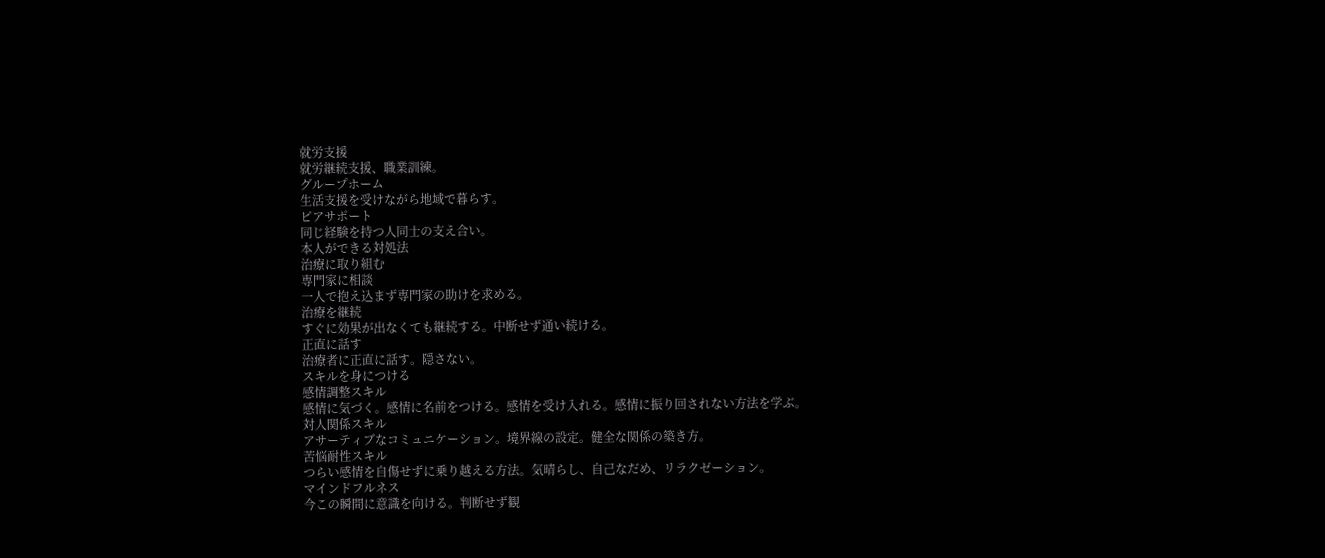就労支援
就労継続支援、職業訓練。
グループホーム
生活支援を受けながら地域で暮らす。
ピアサポート
同じ経験を持つ人同士の支え合い。
本人ができる対処法
治療に取り組む
専門家に相談
一人で抱え込まず専門家の助けを求める。
治療を継続
すぐに効果が出なくても継続する。中断せず通い続ける。
正直に話す
治療者に正直に話す。隠さない。
スキルを身につける
感情調整スキル
感情に気づく。感情に名前をつける。感情を受け入れる。感情に振り回されない方法を学ぶ。
対人関係スキル
アサーティブなコミュニケーション。境界線の設定。健全な関係の築き方。
苦悩耐性スキル
つらい感情を自傷せずに乗り越える方法。気晴らし、自己なだめ、リラクゼーション。
マインドフルネス
今この瞬間に意識を向ける。判断せず観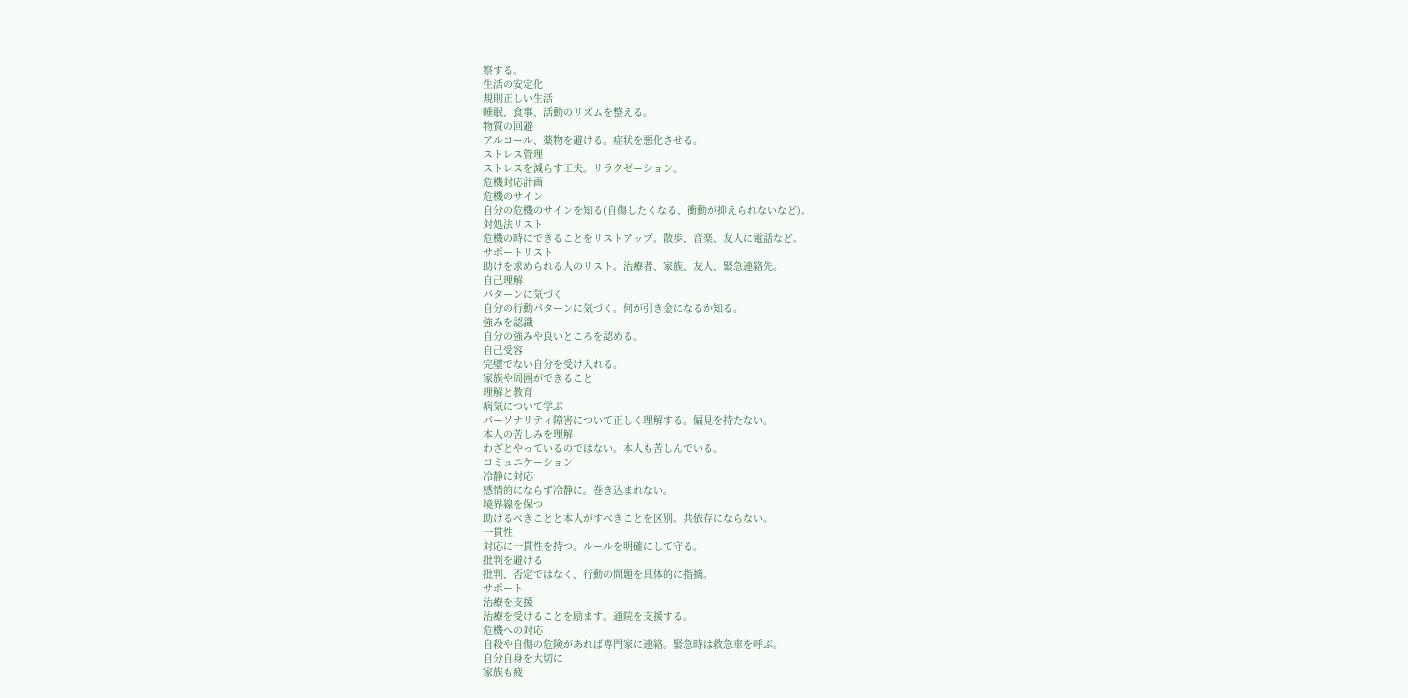察する。
生活の安定化
規則正しい生活
睡眠、食事、活動のリズムを整える。
物質の回避
アルコール、薬物を避ける。症状を悪化させる。
ストレス管理
ストレスを減らす工夫。リラクゼーション。
危機対応計画
危機のサイン
自分の危機のサインを知る(自傷したくなる、衝動が抑えられないなど)。
対処法リスト
危機の時にできることをリストアップ。散歩、音楽、友人に電話など。
サポートリスト
助けを求められる人のリスト。治療者、家族、友人、緊急連絡先。
自己理解
パターンに気づく
自分の行動パターンに気づく。何が引き金になるか知る。
強みを認識
自分の強みや良いところを認める。
自己受容
完璧でない自分を受け入れる。
家族や周囲ができること
理解と教育
病気について学ぶ
パーソナリティ障害について正しく理解する。偏見を持たない。
本人の苦しみを理解
わざとやっているのではない。本人も苦しんでいる。
コミュニケーション
冷静に対応
感情的にならず冷静に。巻き込まれない。
境界線を保つ
助けるべきことと本人がすべきことを区別。共依存にならない。
一貫性
対応に一貫性を持つ。ルールを明確にして守る。
批判を避ける
批判、否定ではなく、行動の問題を具体的に指摘。
サポート
治療を支援
治療を受けることを励ます。通院を支援する。
危機への対応
自殺や自傷の危険があれば専門家に連絡。緊急時は救急車を呼ぶ。
自分自身を大切に
家族も疲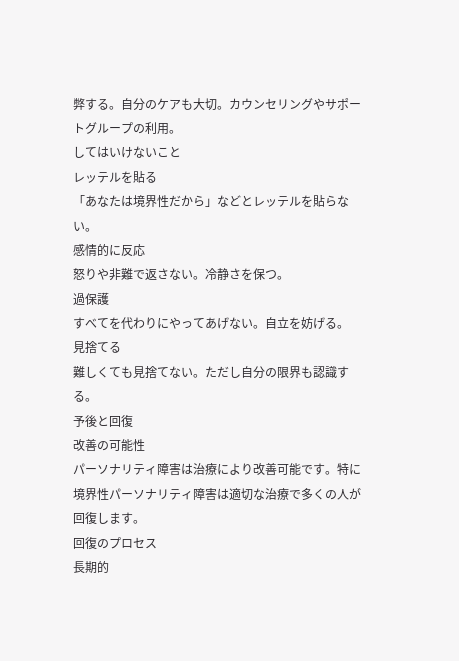弊する。自分のケアも大切。カウンセリングやサポートグループの利用。
してはいけないこと
レッテルを貼る
「あなたは境界性だから」などとレッテルを貼らない。
感情的に反応
怒りや非難で返さない。冷静さを保つ。
過保護
すべてを代わりにやってあげない。自立を妨げる。
見捨てる
難しくても見捨てない。ただし自分の限界も認識する。
予後と回復
改善の可能性
パーソナリティ障害は治療により改善可能です。特に境界性パーソナリティ障害は適切な治療で多くの人が回復します。
回復のプロセス
長期的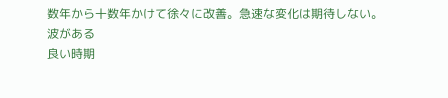数年から十数年かけて徐々に改善。急速な変化は期待しない。
波がある
良い時期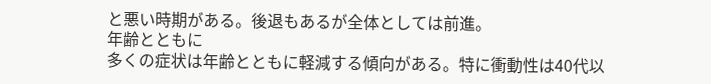と悪い時期がある。後退もあるが全体としては前進。
年齢とともに
多くの症状は年齢とともに軽減する傾向がある。特に衝動性は40代以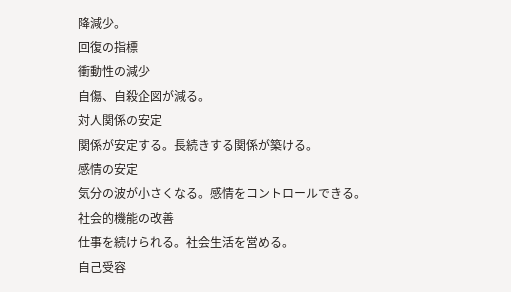降減少。
回復の指標
衝動性の減少
自傷、自殺企図が減る。
対人関係の安定
関係が安定する。長続きする関係が築ける。
感情の安定
気分の波が小さくなる。感情をコントロールできる。
社会的機能の改善
仕事を続けられる。社会生活を営める。
自己受容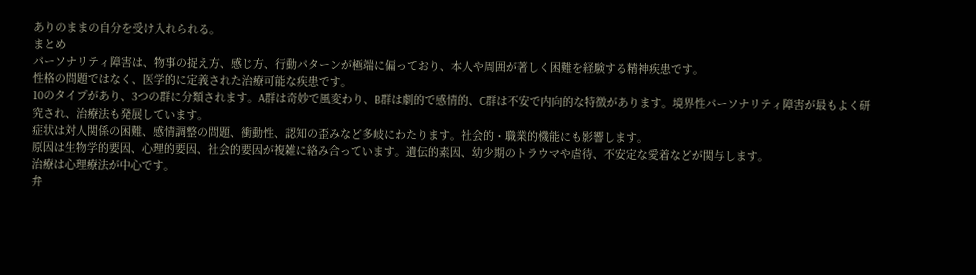ありのままの自分を受け入れられる。
まとめ
パーソナリティ障害は、物事の捉え方、感じ方、行動パターンが極端に偏っており、本人や周囲が著しく困難を経験する精神疾患です。
性格の問題ではなく、医学的に定義された治療可能な疾患です。
10のタイプがあり、3つの群に分類されます。A群は奇妙で風変わり、B群は劇的で感情的、C群は不安で内向的な特徴があります。境界性パーソナリティ障害が最もよく研究され、治療法も発展しています。
症状は対人関係の困難、感情調整の問題、衝動性、認知の歪みなど多岐にわたります。社会的・職業的機能にも影響します。
原因は生物学的要因、心理的要因、社会的要因が複雑に絡み合っています。遺伝的素因、幼少期のトラウマや虐待、不安定な愛着などが関与します。
治療は心理療法が中心です。
弁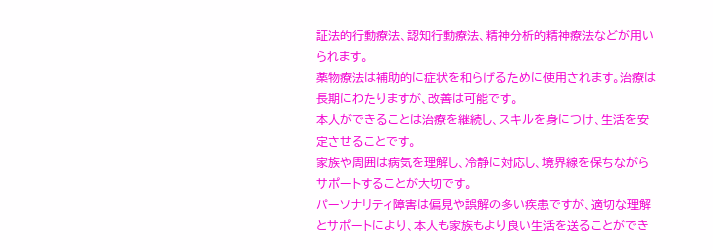証法的行動療法、認知行動療法、精神分析的精神療法などが用いられます。
薬物療法は補助的に症状を和らげるために使用されます。治療は長期にわたりますが、改善は可能です。
本人ができることは治療を継続し、スキルを身につけ、生活を安定させることです。
家族や周囲は病気を理解し、冷静に対応し、境界線を保ちながらサポートすることが大切です。
パーソナリティ障害は偏見や誤解の多い疾患ですが、適切な理解とサポートにより、本人も家族もより良い生活を送ることができ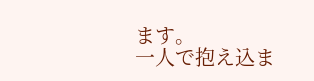ます。
一人で抱え込ま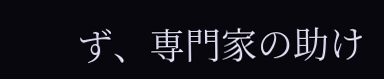ず、専門家の助け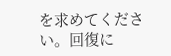を求めてください。回復に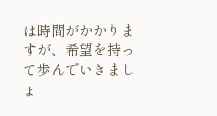は時間がかかりますが、希望を持って歩んでいきましょ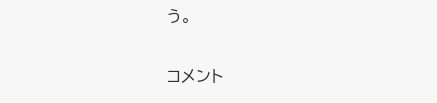う。

コメント